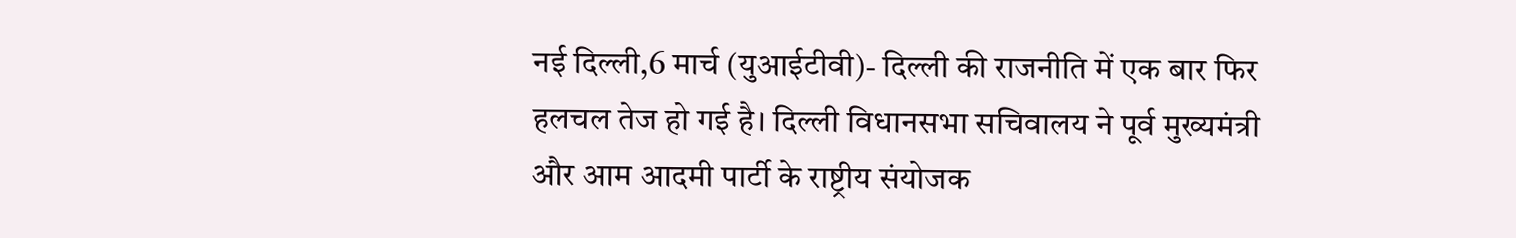नई दिल्ली,6 मार्च (युआईटीवी)- दिल्ली की राजनीति में एक बार फिर हलचल तेज हो गई है। दिल्ली विधानसभा सचिवालय ने पूर्व मुख्यमंत्री और आम आदमी पार्टी के राष्ट्रीय संयोजक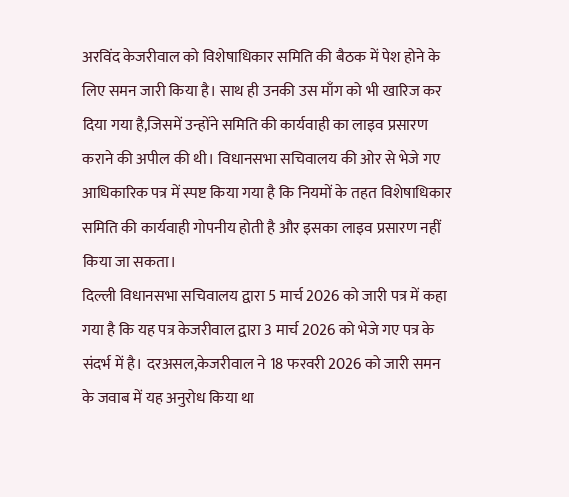अरविंद केजरीवाल को विशेषाधिकार समिति की बैठक में पेश होने के लिए समन जारी किया है। साथ ही उनकी उस माँग को भी खारिज कर दिया गया है,जिसमें उन्होंने समिति की कार्यवाही का लाइव प्रसारण कराने की अपील की थी। विधानसभा सचिवालय की ओर से भेजे गए आधिकारिक पत्र में स्पष्ट किया गया है कि नियमों के तहत विशेषाधिकार समिति की कार्यवाही गोपनीय होती है और इसका लाइव प्रसारण नहीं किया जा सकता।
दिल्ली विधानसभा सचिवालय द्वारा 5 मार्च 2026 को जारी पत्र में कहा गया है कि यह पत्र केजरीवाल द्वारा 3 मार्च 2026 को भेजे गए पत्र के संदर्भ में है। दरअसल,केजरीवाल ने 18 फरवरी 2026 को जारी समन के जवाब में यह अनुरोध किया था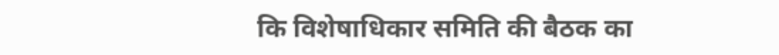कि विशेषाधिकार समिति की बैठक का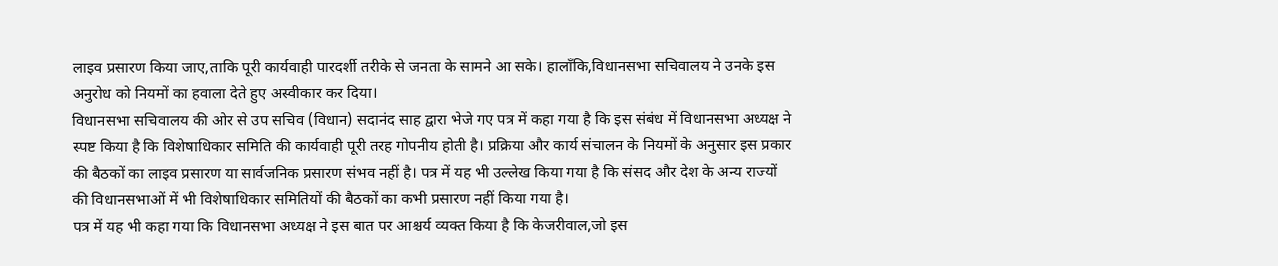लाइव प्रसारण किया जाए,ताकि पूरी कार्यवाही पारदर्शी तरीके से जनता के सामने आ सके। हालाँकि,विधानसभा सचिवालय ने उनके इस अनुरोध को नियमों का हवाला देते हुए अस्वीकार कर दिया।
विधानसभा सचिवालय की ओर से उप सचिव (विधान) सदानंद साह द्वारा भेजे गए पत्र में कहा गया है कि इस संबंध में विधानसभा अध्यक्ष ने स्पष्ट किया है कि विशेषाधिकार समिति की कार्यवाही पूरी तरह गोपनीय होती है। प्रक्रिया और कार्य संचालन के नियमों के अनुसार इस प्रकार की बैठकों का लाइव प्रसारण या सार्वजनिक प्रसारण संभव नहीं है। पत्र में यह भी उल्लेख किया गया है कि संसद और देश के अन्य राज्यों की विधानसभाओं में भी विशेषाधिकार समितियों की बैठकों का कभी प्रसारण नहीं किया गया है।
पत्र में यह भी कहा गया कि विधानसभा अध्यक्ष ने इस बात पर आश्चर्य व्यक्त किया है कि केजरीवाल,जो इस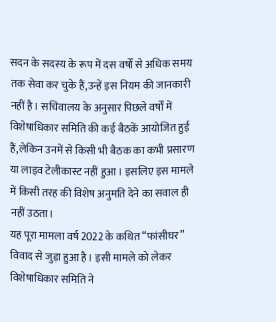सदन के सदस्य के रूप में दस वर्षों से अधिक समय तक सेवा कर चुके हैं,उन्हें इस नियम की जानकारी नहीं है। सचिवालय के अनुसार पिछले वर्षों में विशेषाधिकार समिति की कई बैठकें आयोजित हुई हैं,लेकिन उनमें से किसी भी बैठक का कभी प्रसारण या लाइव टेलीकास्ट नहीं हुआ। इसलिए इस मामले में किसी तरह की विशेष अनुमति देने का सवाल ही नहीं उठता।
यह पूरा मामला वर्ष 2022 के कथित “फांसीघर” विवाद से जुड़ा हुआ है। इसी मामले को लेकर विशेषाधिकार समिति ने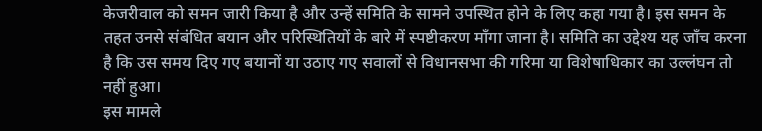केजरीवाल को समन जारी किया है और उन्हें समिति के सामने उपस्थित होने के लिए कहा गया है। इस समन के तहत उनसे संबंधित बयान और परिस्थितियों के बारे में स्पष्टीकरण माँगा जाना है। समिति का उद्देश्य यह जाँच करना है कि उस समय दिए गए बयानों या उठाए गए सवालों से विधानसभा की गरिमा या विशेषाधिकार का उल्लंघन तो नहीं हुआ।
इस मामले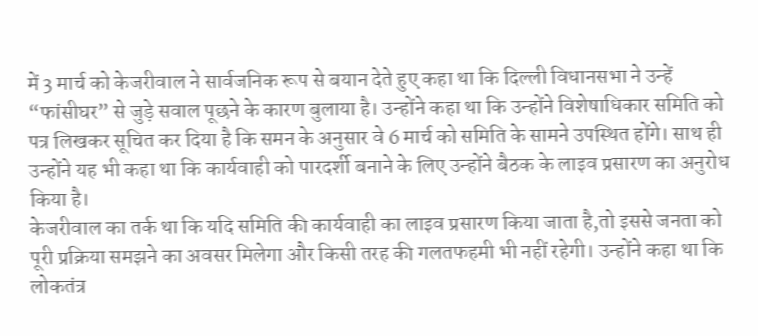में 3 मार्च को केजरीवाल ने सार्वजनिक रूप से बयान देते हुए कहा था कि दिल्ली विधानसभा ने उन्हें “फांसीघर” से जुड़े सवाल पूछने के कारण बुलाया है। उन्होंने कहा था कि उन्होंने विशेषाधिकार समिति को पत्र लिखकर सूचित कर दिया है कि समन के अनुसार वे 6 मार्च को समिति के सामने उपस्थित होंगे। साथ ही उन्होंने यह भी कहा था कि कार्यवाही को पारदर्शी बनाने के लिए उन्होंने बैठक के लाइव प्रसारण का अनुरोध किया है।
केजरीवाल का तर्क था कि यदि समिति की कार्यवाही का लाइव प्रसारण किया जाता है,तो इससे जनता को पूरी प्रक्रिया समझने का अवसर मिलेगा और किसी तरह की गलतफहमी भी नहीं रहेगी। उन्होंने कहा था कि लोकतंत्र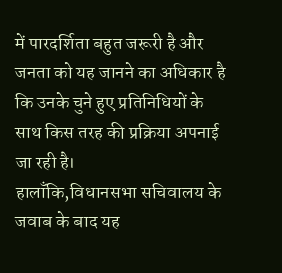में पारदर्शिता बहुत जरूरी है और जनता को यह जानने का अधिकार है कि उनके चुने हुए प्रतिनिधियों के साथ किस तरह की प्रक्रिया अपनाई जा रही है।
हालाँकि,विधानसभा सचिवालय के जवाब के बाद यह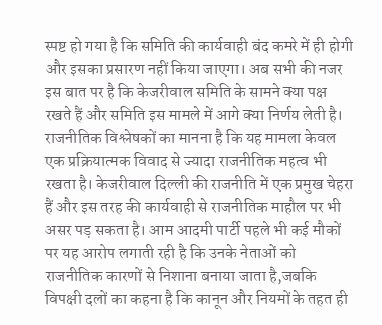स्पष्ट हो गया है कि समिति की कार्यवाही बंद कमरे में ही होगी और इसका प्रसारण नहीं किया जाएगा। अब सभी की नजर इस बात पर है कि केजरीवाल समिति के सामने क्या पक्ष रखते हैं और समिति इस मामले में आगे क्या निर्णय लेती है।
राजनीतिक विश्लेषकों का मानना है कि यह मामला केवल एक प्रक्रियात्मक विवाद से ज्यादा राजनीतिक महत्व भी रखता है। केजरीवाल दिल्ली की राजनीति में एक प्रमुख चेहरा हैं और इस तरह की कार्यवाही से राजनीतिक माहौल पर भी असर पड़ सकता है। आम आदमी पार्टी पहले भी कई मौकों पर यह आरोप लगाती रही है कि उनके नेताओं को राजनीतिक कारणों से निशाना बनाया जाता है,जबकि विपक्षी दलों का कहना है कि कानून और नियमों के तहत ही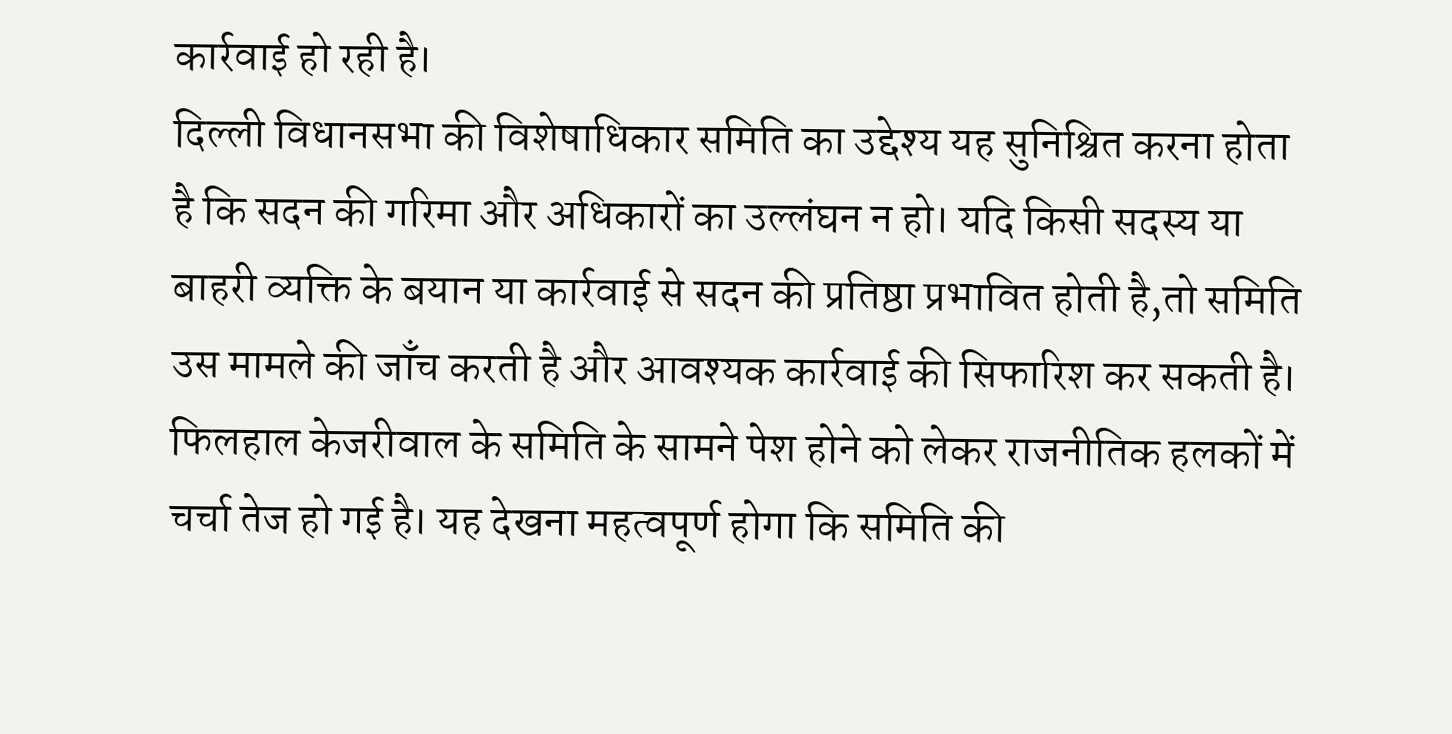कार्रवाई हो रही है।
दिल्ली विधानसभा की विशेषाधिकार समिति का उद्देश्य यह सुनिश्चित करना होता है कि सदन की गरिमा और अधिकारों का उल्लंघन न हो। यदि किसी सदस्य या बाहरी व्यक्ति के बयान या कार्रवाई से सदन की प्रतिष्ठा प्रभावित होती है,तो समिति उस मामले की जाँच करती है और आवश्यक कार्रवाई की सिफारिश कर सकती है।
फिलहाल केजरीवाल के समिति के सामने पेश होने को लेकर राजनीतिक हलकों में चर्चा तेज हो गई है। यह देखना महत्वपूर्ण होगा कि समिति की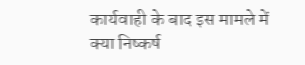कार्यवाही के बाद इस मामले में क्या निष्कर्ष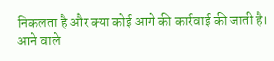निकलता है और क्या कोई आगे की कार्रवाई की जाती है। आने वाले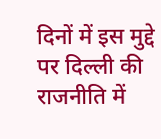दिनों में इस मुद्दे पर दिल्ली की राजनीति में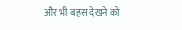और भी बहस देखने को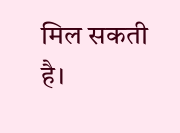मिल सकती है।